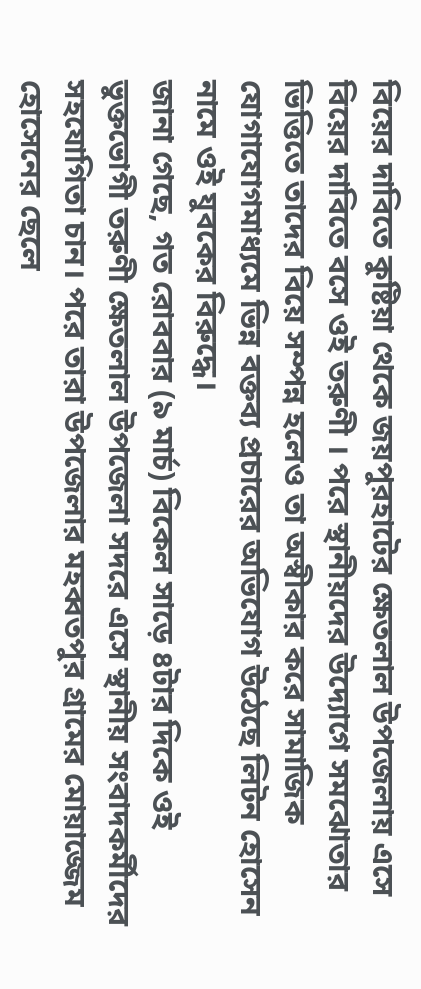বিয়ের দাবিতে কুষ্টিয়া থেকে জয়পুরহাটের ক্ষেতলাল উপজেলায় এসে বিয়ের দাবিতে বসে ওই তরুণী । পরে স্থানীয়দের উদ্যোগে সমঝোতার ভিত্তিতে তাদের বিয়ে সম্পন্ন হলেও তা অস্বীকার করে সামাজিক যোগাযোগমাধ্যমে ভিন্ন বক্তব্য প্রচারের অভিযোগ উঠেছে লিটন হোসেন নামে ওই যুবকের বিরুদ্ধে।
জানা গেছে, গত রোববার (৯ মার্চ) বিকেল সাড়ে ৪টার দিকে ওই ভুক্তভোগী তরুণী ক্ষেতলাল উপজেলা সদরে এসে স্থানীয় সংবাদকর্মীদের সহযোগিতা চান। পরে তারা উপজেলার মহব্বতপুর গ্রামের মোয়াজ্জেম হোসেনের ছেলে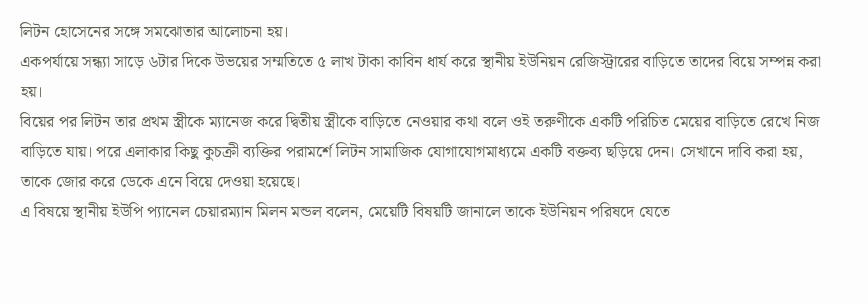লিটন হোসেনের সঙ্গে সমঝোতার আলোচনা হয়।
একপর্যায়ে সন্ধ্যা সাড়ে ৬টার দিকে উভয়ের সম্মতিতে ৫ লাখ টাকা কাবিন ধার্য করে স্থানীয় ইউনিয়ন রেজিস্ট্রারের বাড়িতে তাদের বিয়ে সম্পন্ন করা হয়।
বিয়ের পর লিটন তার প্রথম স্ত্রীকে ম্যানেজ করে দ্বিতীয় স্ত্রীকে বাড়িতে নেওয়ার কথা বলে ওই তরুণীকে একটি পরিচিত মেয়ের বাড়িতে রেখে নিজ বাড়িতে যায়। পরে এলাকার কিছু কুচক্রী ব্যক্তির পরামর্শে লিটন সামাজিক যোগাযোগমাধ্যমে একটি বক্তব্য ছড়িয়ে দেন। সেখানে দাবি করা হয়, তাকে জোর করে ডেকে এনে বিয়ে দেওয়া হয়েছে।
এ বিষয়ে স্থানীয় ইউপি প্যানেল চেয়ারম্যান মিলন মন্ডল বলেন, মেয়েটি বিষয়টি জানালে তাকে ইউনিয়ন পরিষদে যেতে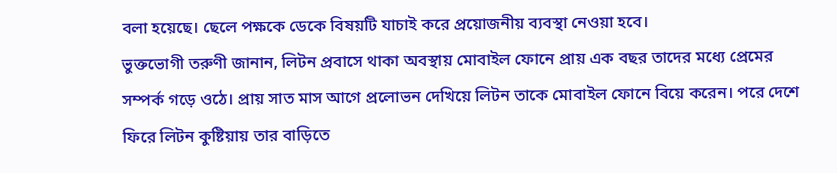বলা হয়েছে। ছেলে পক্ষকে ডেকে বিষয়টি যাচাই করে প্রয়োজনীয় ব্যবস্থা নেওয়া হবে।
ভুক্তভোগী তরুণী জানান, লিটন প্রবাসে থাকা অবস্থায় মোবাইল ফোনে প্রায় এক বছর তাদের মধ্যে প্রেমের সম্পর্ক গড়ে ওঠে। প্রায় সাত মাস আগে প্রলোভন দেখিয়ে লিটন তাকে মোবাইল ফোনে বিয়ে করেন। পরে দেশে ফিরে লিটন কুষ্টিয়ায় তার বাড়িতে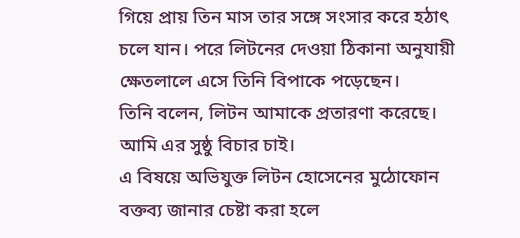গিয়ে প্রায় তিন মাস তার সঙ্গে সংসার করে হঠাৎ চলে যান। পরে লিটনের দেওয়া ঠিকানা অনুযায়ী ক্ষেতলালে এসে তিনি বিপাকে পড়েছেন।
তিনি বলেন, লিটন আমাকে প্রতারণা করেছে। আমি এর সুষ্ঠু বিচার চাই।
এ বিষয়ে অভিযুক্ত লিটন হোসেনের মুঠোফোন বক্তব্য জানার চেষ্টা করা হলে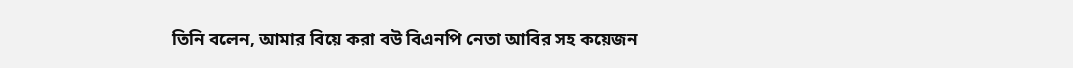তিনি বলেন, আমার বিয়ে করা বউ বিএনপি নেতা আবির সহ কয়েজন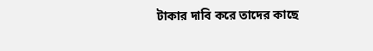টাকার দাবি করে তাদের কাছে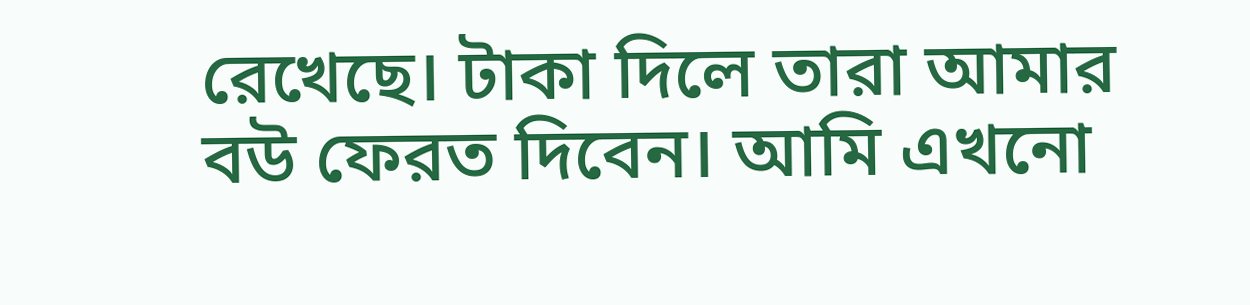রেখেছে। টাকা দিলে তারা আমার বউ ফেরত দিবেন। আমি এখনো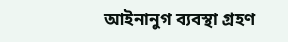আইনানুগ ব্যবস্থা গ্রহণ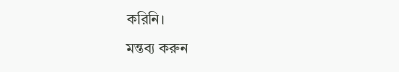করিনি।
মন্তব্য করুন